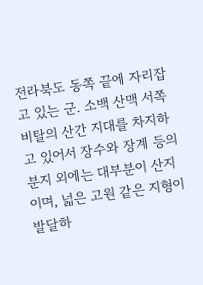전라북도 동쪽 끝에 자리잡고 있는 군. 소백 산맥 서쪽 비탈의 산간 지대를 차지하고 있어서 장수와 장계 등의 분지 외에는 대부분이 산지이며, 넓은 고원 같은 지형이 발달하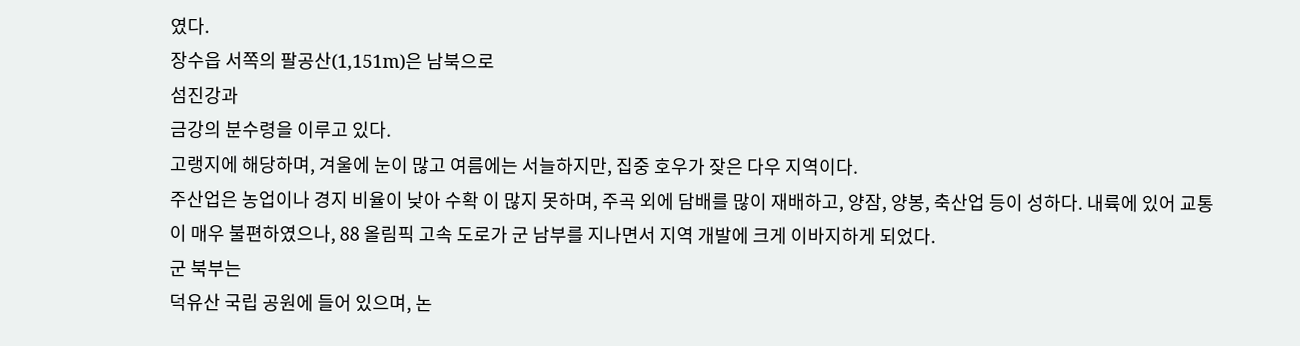였다.
장수읍 서쪽의 팔공산(1,151m)은 남북으로
섬진강과
금강의 분수령을 이루고 있다.
고랭지에 해당하며, 겨울에 눈이 많고 여름에는 서늘하지만, 집중 호우가 잦은 다우 지역이다.
주산업은 농업이나 경지 비율이 낮아 수확 이 많지 못하며, 주곡 외에 담배를 많이 재배하고, 양잠, 양봉, 축산업 등이 성하다. 내륙에 있어 교통이 매우 불편하였으나, 88 올림픽 고속 도로가 군 남부를 지나면서 지역 개발에 크게 이바지하게 되었다.
군 북부는
덕유산 국립 공원에 들어 있으며, 논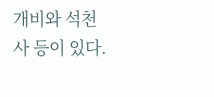개비와 석천사 등이 있다.